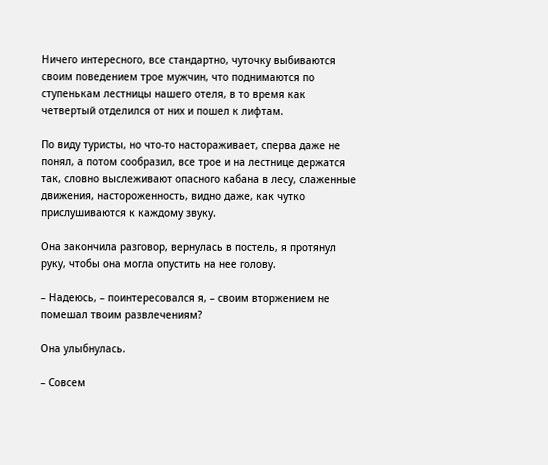Ничего интересного, все стандартно, чуточку выбиваются своим поведением трое мужчин, что поднимаются по ступенькам лестницы нашего отеля, в то время как четвертый отделился от них и пошел к лифтам.

По виду туристы, но что-то настораживает, сперва даже не понял, а потом сообразил, все трое и на лестнице держатся так, словно выслеживают опасного кабана в лесу, слаженные движения, настороженность, видно даже, как чутко прислушиваются к каждому звуку.

Она закончила разговор, вернулась в постель, я протянул руку, чтобы она могла опустить на нее голову.

– Надеюсь, – поинтересовался я, – своим вторжением не помешал твоим развлечениям?

Она улыбнулась.

– Совсем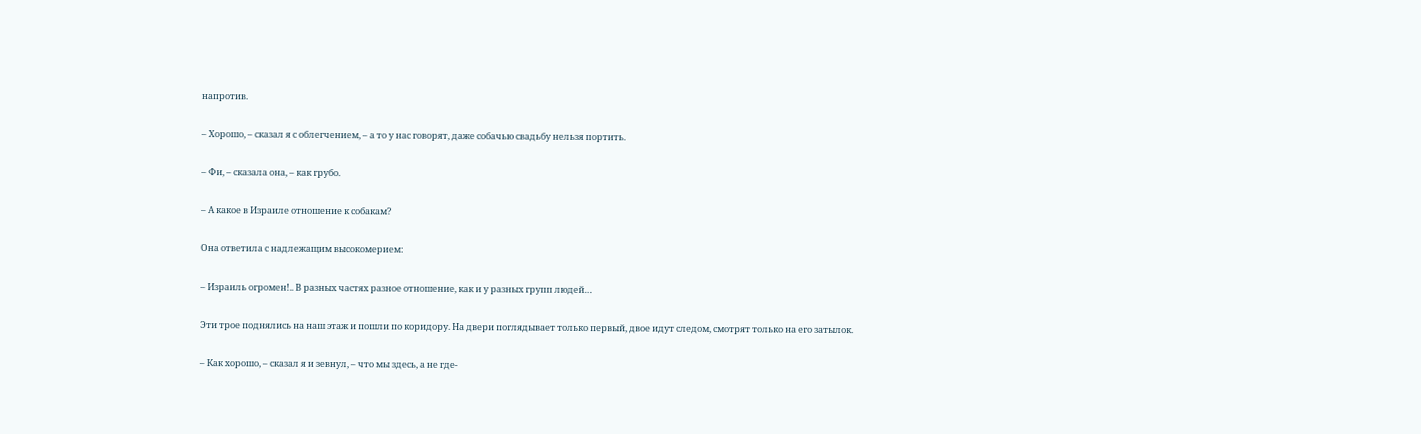напротив.

– Хорошо, – сказал я с облегчением, – а то у нас говорят, даже собачью свадьбу нельзя портить.

– Фи, – сказала она, – как грубо.

– А какое в Израиле отношение к собакам?

Она ответила с надлежащим высокомерием:

– Израиль огромен!.. В разных частях разное отношение, как и у разных групп людей…

Эти трое поднялись на наш этаж и пошли по коридору. На двери поглядывает только первый, двое идут следом, смотрят только на его затылок.

– Как хорошо, – сказал я и зевнул, – что мы здесь, а не где-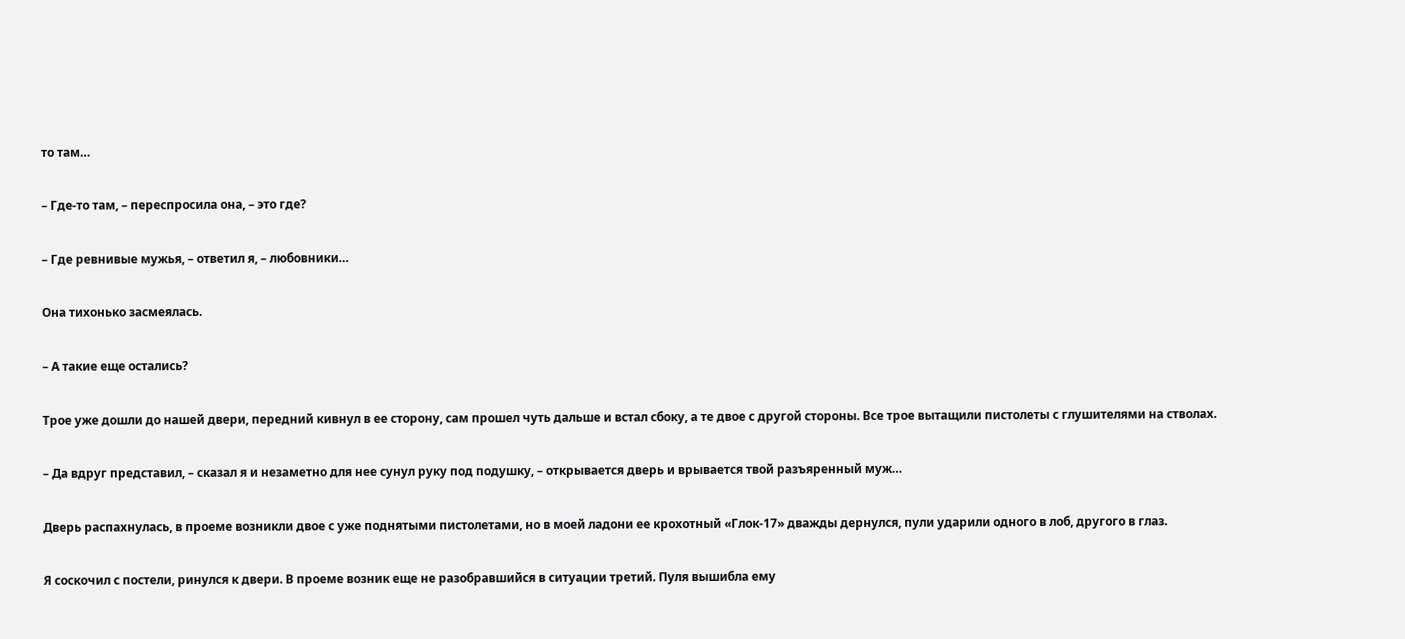то там…

– Где-то там, – переспросила она, – это где?

– Где ревнивые мужья, – ответил я, – любовники…

Она тихонько засмеялась.

– А такие еще остались?

Трое уже дошли до нашей двери, передний кивнул в ее сторону, сам прошел чуть дальше и встал сбоку, а те двое с другой стороны. Все трое вытащили пистолеты с глушителями на стволах.

– Да вдруг представил, – сказал я и незаметно для нее сунул руку под подушку, – открывается дверь и врывается твой разъяренный муж…

Дверь распахнулась, в проеме возникли двое с уже поднятыми пистолетами, но в моей ладони ее крохотный «Глок-17» дважды дернулся, пули ударили одного в лоб, другого в глаз.

Я соскочил с постели, ринулся к двери. В проеме возник еще не разобравшийся в ситуации третий. Пуля вышибла ему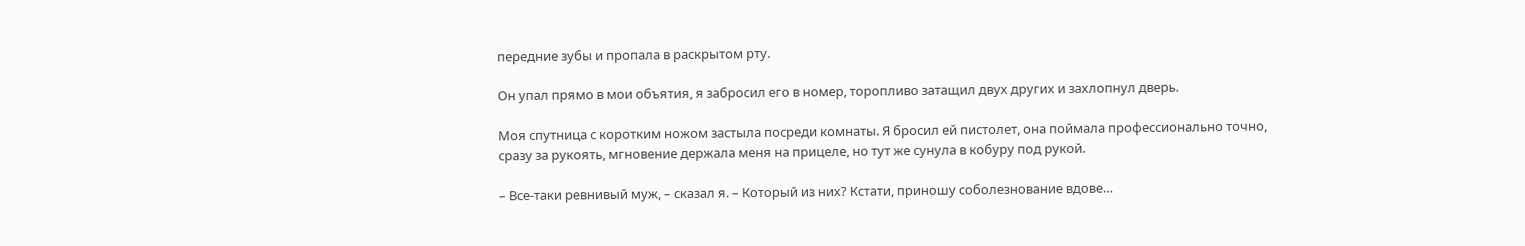передние зубы и пропала в раскрытом рту.

Он упал прямо в мои объятия, я забросил его в номер, торопливо затащил двух других и захлопнул дверь.

Моя спутница с коротким ножом застыла посреди комнаты. Я бросил ей пистолет, она поймала профессионально точно, сразу за рукоять, мгновение держала меня на прицеле, но тут же сунула в кобуру под рукой.

– Все-таки ревнивый муж, – сказал я. – Который из них? Кстати, приношу соболезнование вдове…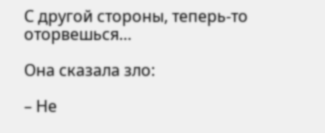С другой стороны, теперь-то оторвешься…

Она сказала зло:

– Не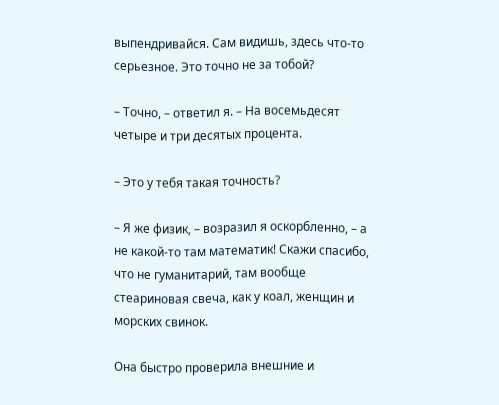выпендривайся. Сам видишь, здесь что-то серьезное. Это точно не за тобой?

– Точно, – ответил я. – На восемьдесят четыре и три десятых процента.

– Это у тебя такая точность?

– Я же физик, – возразил я оскорбленно, – а не какой-то там математик! Скажи спасибо, что не гуманитарий, там вообще стеариновая свеча, как у коал, женщин и морских свинок.

Она быстро проверила внешние и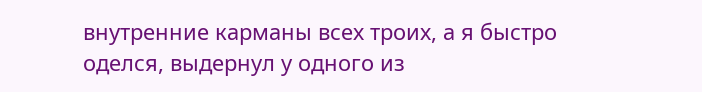внутренние карманы всех троих, а я быстро оделся, выдернул у одного из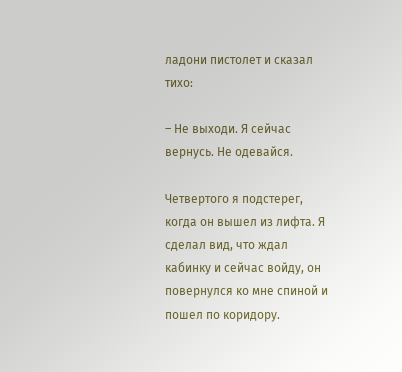ладони пистолет и сказал тихо:

– Не выходи. Я сейчас вернусь. Не одевайся.

Четвертого я подстерег, когда он вышел из лифта. Я сделал вид, что ждал кабинку и сейчас войду, он повернулся ко мне спиной и пошел по коридору.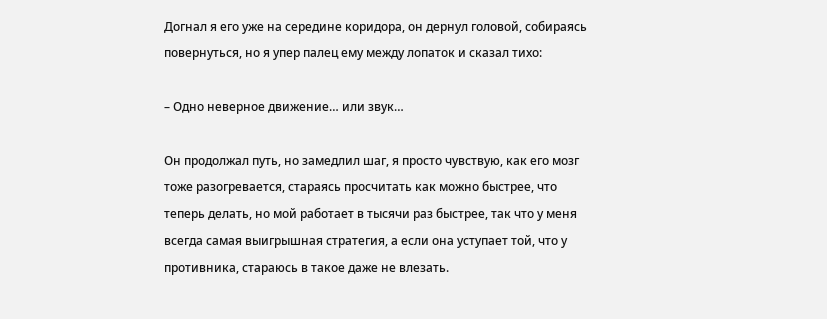Догнал я его уже на середине коридора, он дернул головой, собираясь повернуться, но я упер палец ему между лопаток и сказал тихо:

– Одно неверное движение… или звук…

Он продолжал путь, но замедлил шаг, я просто чувствую, как его мозг тоже разогревается, стараясь просчитать как можно быстрее, что теперь делать, но мой работает в тысячи раз быстрее, так что у меня всегда самая выигрышная стратегия, а если она уступает той, что у противника, стараюсь в такое даже не влезать.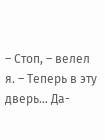– Стоп, – велел я. – Теперь в эту дверь… Да-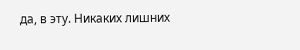да, в эту. Никаких лишних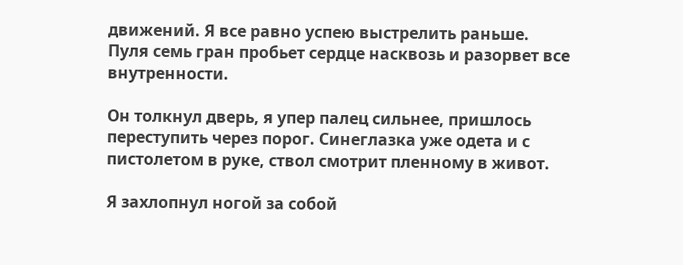движений. Я все равно успею выстрелить раньше. Пуля семь гран пробьет сердце насквозь и разорвет все внутренности.

Он толкнул дверь, я упер палец сильнее, пришлось переступить через порог. Синеглазка уже одета и с пистолетом в руке, ствол смотрит пленному в живот.

Я захлопнул ногой за собой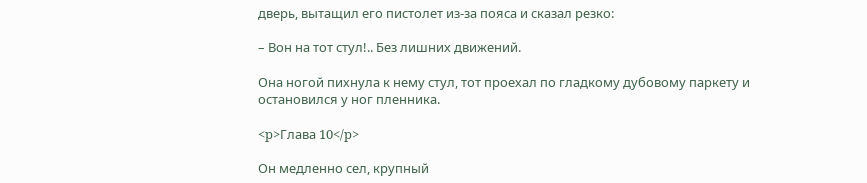дверь, вытащил его пистолет из-за пояса и сказал резко:

– Вон на тот стул!.. Без лишних движений.

Она ногой пихнула к нему стул, тот проехал по гладкому дубовому паркету и остановился у ног пленника.

<p>Глава 10</p>

Он медленно сел, крупный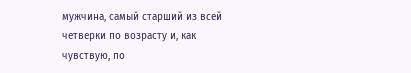мужчина, самый старший из всей четверки по возрасту и, как чувствую, по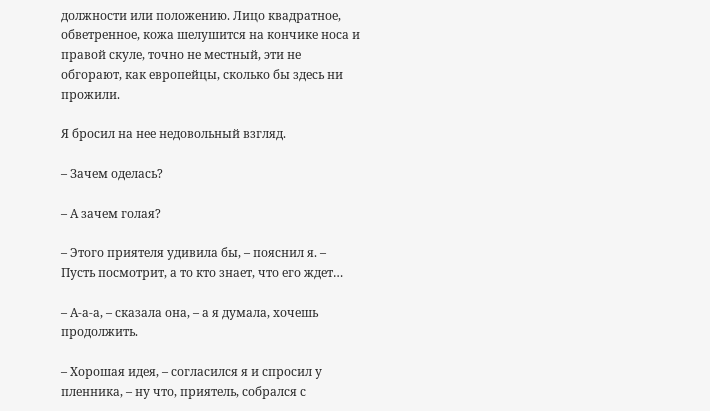должности или положению. Лицо квадратное, обветренное, кожа шелушится на кончике носа и правой скуле, точно не местный, эти не обгорают, как европейцы, сколько бы здесь ни прожили.

Я бросил на нее недовольный взгляд.

– Зачем оделась?

– А зачем голая?

– Этого приятеля удивила бы, – пояснил я. – Пусть посмотрит, а то кто знает, что его ждет…

– А-а-а, – сказала она, – а я думала, хочешь продолжить.

– Хорошая идея, – согласился я и спросил у пленника, – ну что, приятель, собрался с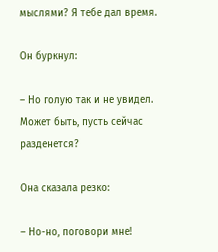мыслями? Я тебе дал время.

Он буркнул:

– Но голую так и не увидел. Может быть, пусть сейчас разденется?

Она сказала резко:

– Но-но, поговори мне!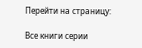Перейти на страницу:

Все книги серии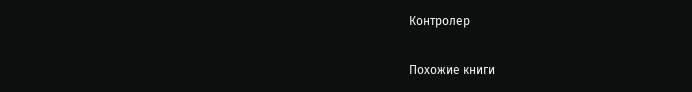Контролер

Похожие книги